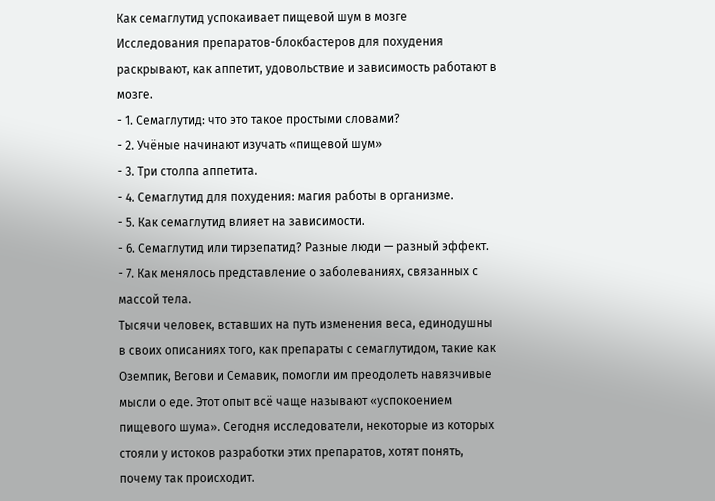Как семаглутид успокаивает пищевой шум в мозге
Исследования препаратов-блокбастеров для похудения раскрывают, как аппетит, удовольствие и зависимость работают в мозге.
- 1. Семаглутид: что это такое простыми словами?
- 2. Учёные начинают изучать «пищевой шум»
- 3. Три столпа аппетита.
- 4. Семаглутид для похудения: магия работы в организме.
- 5. Как семаглутид влияет на зависимости.
- 6. Семаглутид или тирзепатид? Разные люди — разный эффект.
- 7. Как менялось представление о заболеваниях, связанных с массой тела.
Тысячи человек, вставших на путь изменения веса, единодушны в своих описаниях того, как препараты с семаглутидом, такие как Оземпик, Вегови и Семавик, помогли им преодолеть навязчивые мысли о еде. Этот опыт всё чаще называют «успокоением пищевого шума». Сегодня исследователи, некоторые из которых стояли у истоков разработки этих препаратов, хотят понять, почему так происходит.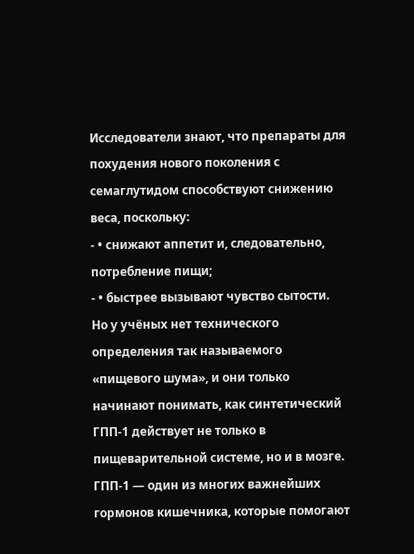Исследователи знают, что препараты для похудения нового поколения с семаглутидом способствуют снижению веса, поскольку:
- • снижают аппетит и, следовательно, потребление пищи;
- • быстрее вызывают чувство сытости.
Но у учёных нет технического определения так называемого «пищевого шума», и они только начинают понимать, как синтетический ГПП-1 действует не только в пищеварительной системе, но и в мозге.
ГПП-1 — один из многих важнейших гормонов кишечника, которые помогают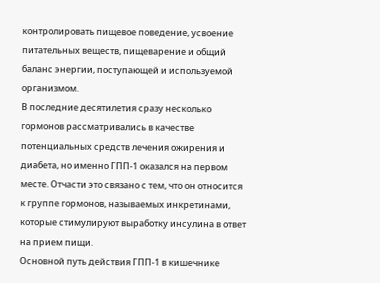контролировать пищевое поведение, усвоение питательных веществ, пищеварение и общий баланс энергии, поступающей и используемой организмом.
В последние десятилетия сразу несколько гормонов рассматривались в качестве потенциальных средств лечения ожирения и диабета, но именно ГПП-1 оказался на первом месте. Отчасти это связано с тем, что он относится к группе гормонов, называемых инкретинами, которые стимулируют выработку инсулина в ответ на прием пищи.
Основной путь действия ГПП-1 в кишечнике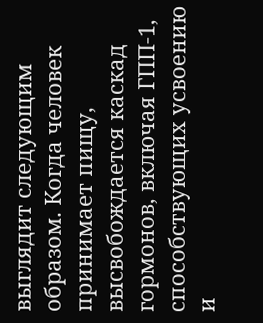выглядит следующим образом. Когда человек принимает пищу, высвобождается каскад гормонов, включая ГПП-1, способствующих усвоению и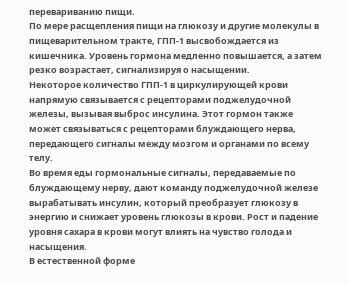перевариванию пищи.
По мере расщепления пищи на глюкозу и другие молекулы в пищеварительном тракте, ГПП-1 высвобождается из кишечника. Уровень гормона медленно повышается, а затем резко возрастает, сигнализируя о насыщении.
Некоторое количество ГПП-1 в циркулирующей крови напрямую связывается с рецепторами поджелудочной железы, вызывая выброс инсулина. Этот гормон также может связываться с рецепторами блуждающего нерва, передающего сигналы между мозгом и органами по всему телу.
Во время еды гормональные сигналы, передаваемые по блуждающему нерву, дают команду поджелудочной железе вырабатывать инсулин, который преобразует глюкозу в энергию и снижает уровень глюкозы в крови. Рост и падение уровня сахара в крови могут влиять на чувство голода и насыщения.
В естественной форме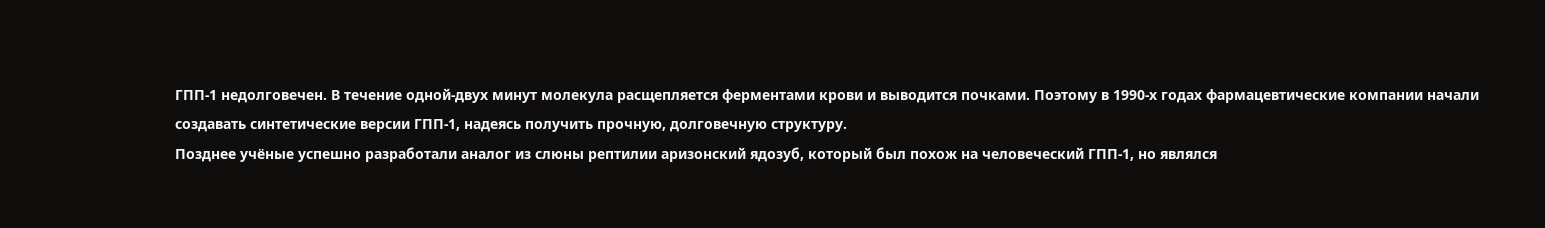ГПП-1 недолговечен. В течение одной-двух минут молекула расщепляется ферментами крови и выводится почками. Поэтому в 1990-х годах фармацевтические компании начали создавать синтетические версии ГПП-1, надеясь получить прочную, долговечную структуру.
Позднее учёные успешно разработали аналог из слюны рептилии аризонский ядозуб, который был похож на человеческий ГПП-1, но являлся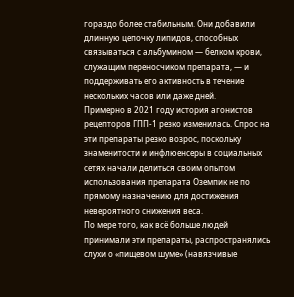гораздо более стабильным. Они добавили длинную цепочку липидов, способных связываться с альбумином — белком крови, служащим переносчиком препарата, — и поддерживать его активность в течение нескольких часов или даже дней.
Примерно в 2021 году история агонистов рецепторов ГПП-1 резко изменилась. Спрос на эти препараты резко возрос, поскольку знаменитости и инфлюенсеры в социальных сетях начали делиться своим опытом использования препарата Оземпик не по прямому назначению для достижения невероятного снижения веса.
По мере того, как всё больше людей принимали эти препараты, распространялись слухи о «пищевом шуме» (навязчивые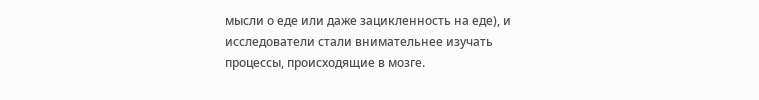мысли о еде или даже зацикленность на еде), и исследователи стали внимательнее изучать процессы, происходящие в мозге.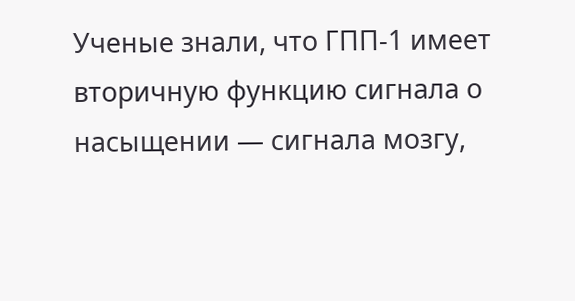Ученые знали, что ГПП-1 имеет вторичную функцию сигнала о насыщении — сигнала мозгу,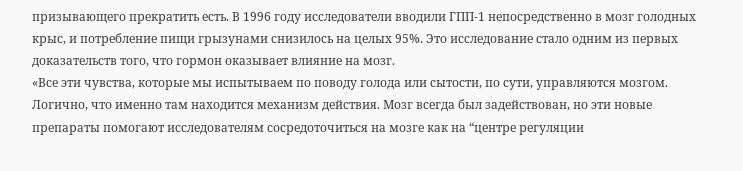призывающего прекратить есть. В 1996 году исследователи вводили ГПП-1 непосредственно в мозг голодных крыс, и потребление пищи грызунами снизилось на целых 95%. Это исследование стало одним из первых доказательств того, что гормон оказывает влияние на мозг.
«Все эти чувства, которые мы испытываем по поводу голода или сытости, по сути, управляются мозгом. Логично, что именно там находится механизм действия. Мозг всегда был задействован, но эти новые препараты помогают исследователям сосредоточиться на мозге как на “центре регуляции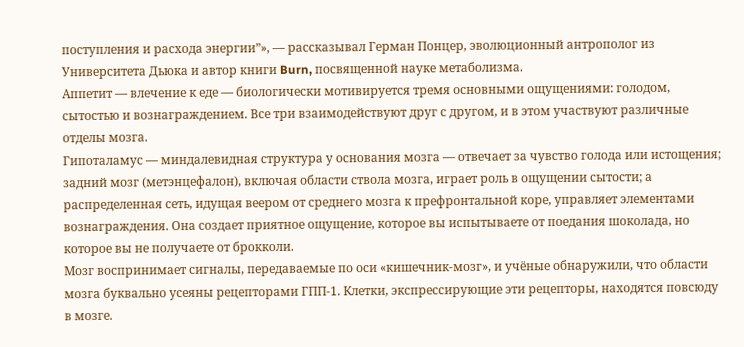поступления и расхода энергии”», — рассказывал Герман Понцер, эволюционный антрополог из Университета Дьюка и автор книги Burn, посвященной науке метаболизма.
Аппетит — влечение к еде — биологически мотивируется тремя основными ощущениями: голодом, сытостью и вознаграждением. Все три взаимодействуют друг с другом, и в этом участвуют различные отделы мозга.
Гипоталамус — миндалевидная структура у основания мозга — отвечает за чувство голода или истощения; задний мозг (метэнцефалон), включая области ствола мозга, играет роль в ощущении сытости; а распределенная сеть, идущая веером от среднего мозга к префронтальной коре, управляет элементами вознаграждения. Она создает приятное ощущение, которое вы испытываете от поедания шоколада, но которое вы не получаете от брокколи.
Мозг воспринимает сигналы, передаваемые по оси «кишечник-мозг», и учёные обнаружили, что области мозга буквально усеяны рецепторами ГПП-1. Клетки, экспрессирующие эти рецепторы, находятся повсюду в мозге.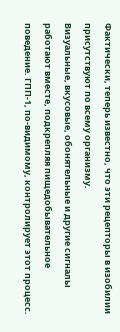Фактически, теперь известно, что эти рецепторы в изобилии присутствуют по всему организму.
Визуальные, вкусовые, обонятельные и другие сигналы работают вместе, подкрепляя пищедобывательное поведение. ГПП-1, по-видимому, контролирует этот процесс.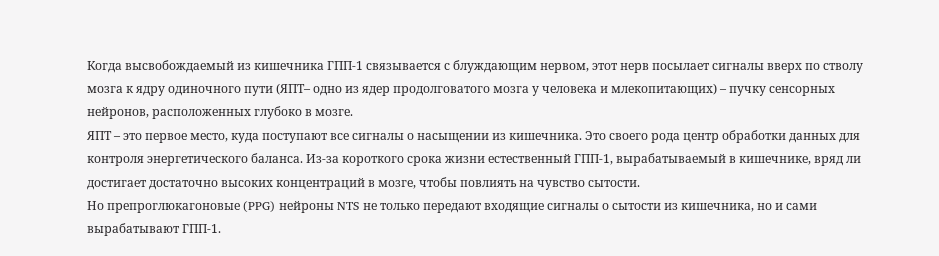Когда высвобождаемый из кишечника ГПП-1 связывается с блуждающим нервом, этот нерв посылает сигналы вверх по стволу мозга к ядру одиночного пути (ЯПТ– одно из ядер продолговатого мозга у человека и млекопитающих) – пучку сенсорных нейронов, расположенных глубоко в мозге.
ЯПТ – это первое место, куда поступают все сигналы о насыщении из кишечника. Это своего рода центр обработки данных для контроля энергетического баланса. Из-за короткого срока жизни естественный ГПП-1, вырабатываемый в кишечнике, вряд ли достигает достаточно высоких концентраций в мозге, чтобы повлиять на чувство сытости.
Но препроглюкагоновые (PPG) нейроны NTS не только передают входящие сигналы о сытости из кишечника, но и сами вырабатывают ГПП-1.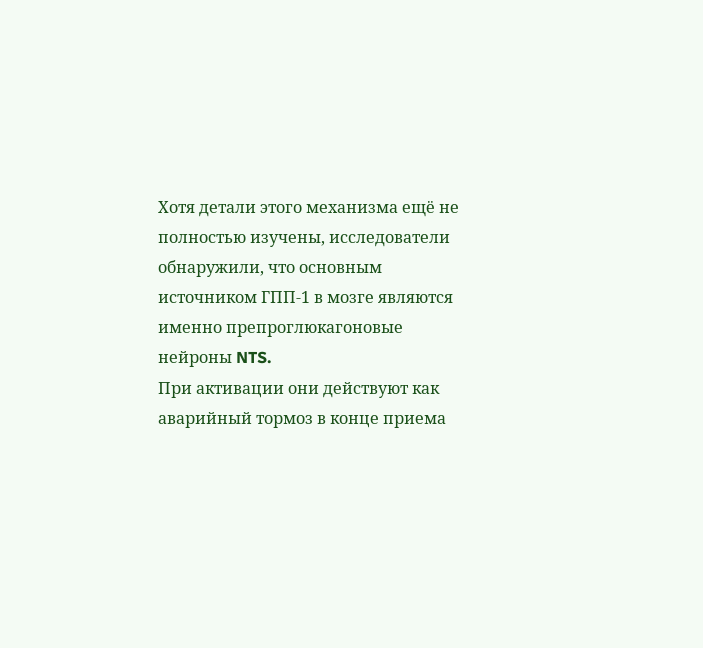Хотя детали этого механизма ещё не полностью изучены, исследователи обнаружили, что основным источником ГПП-1 в мозге являются именно препроглюкагоновые нейроны NTS.
При активации они действуют как аварийный тормоз в конце приема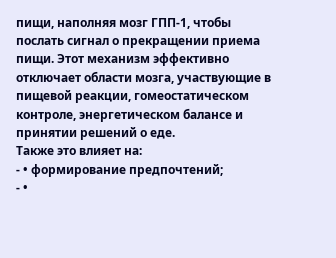пищи, наполняя мозг ГПП-1, чтобы послать сигнал о прекращении приема пищи. Этот механизм эффективно отключает области мозга, участвующие в пищевой реакции, гомеостатическом контроле, энергетическом балансе и принятии решений о еде.
Также это влияет на:
- • формирование предпочтений;
- •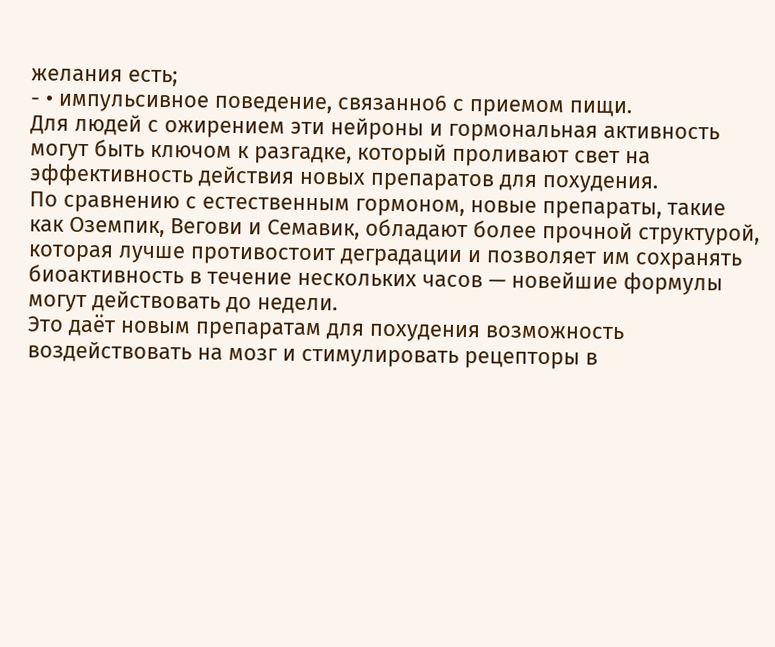желания есть;
- • импульсивное поведение, связанно6 с приемом пищи.
Для людей с ожирением эти нейроны и гормональная активность могут быть ключом к разгадке, который проливают свет на эффективность действия новых препаратов для похудения.
По сравнению с естественным гормоном, новые препараты, такие как Оземпик, Вегови и Семавик, обладают более прочной структурой, которая лучше противостоит деградации и позволяет им сохранять биоактивность в течение нескольких часов — новейшие формулы могут действовать до недели.
Это даёт новым препаратам для похудения возможность воздействовать на мозг и стимулировать рецепторы в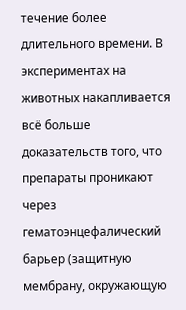течение более длительного времени. В экспериментах на животных накапливается всё больше доказательств того, что препараты проникают через гематоэнцефалический барьер (защитную мембрану, окружающую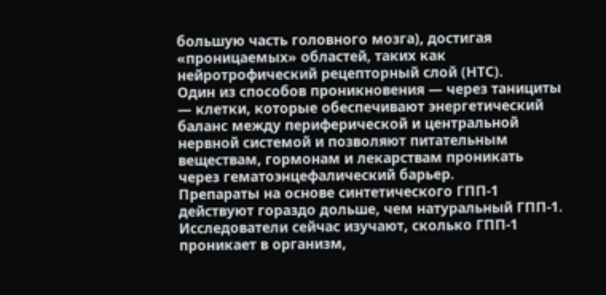большую часть головного мозга), достигая «проницаемых» областей, таких как нейротрофический рецепторный слой (НТС).
Один из способов проникновения — через танициты — клетки, которые обеспечивают энергетический баланс между периферической и центральной нервной системой и позволяют питательным веществам, гормонам и лекарствам проникать через гематоэнцефалический барьер.
Препараты на основе синтетического ГПП-1 действуют гораздо дольше, чем натуральный ГПП-1. Исследователи сейчас изучают, сколько ГПП-1 проникает в организм,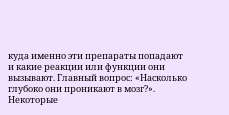куда именно эти препараты попадают и какие реакции или функции они вызывают. Главный вопрос: «Насколько глубоко они проникают в мозг?».
Некоторые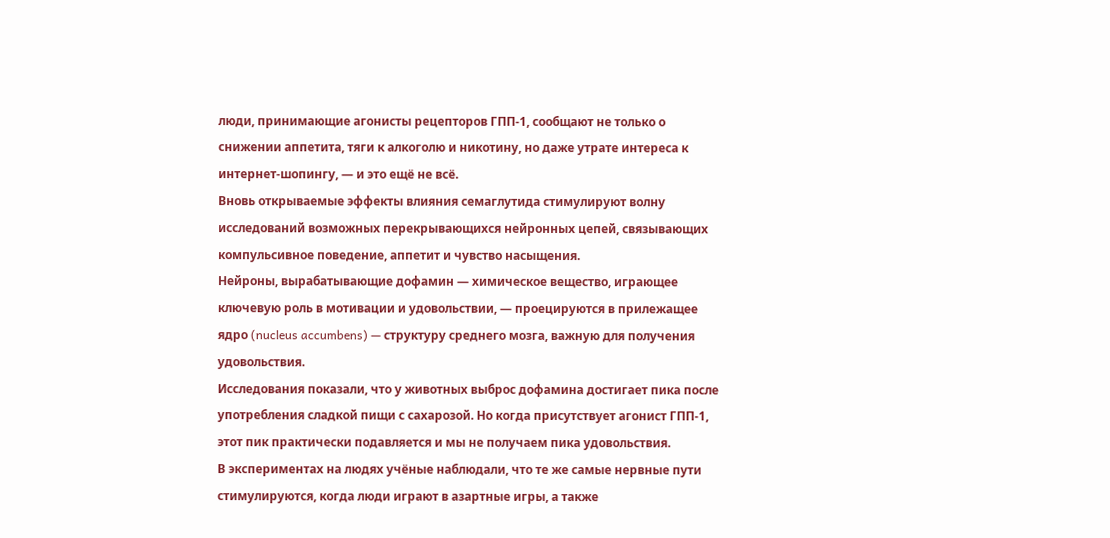люди, принимающие агонисты рецепторов ГПП-1, сообщают не только о снижении аппетита, тяги к алкоголю и никотину, но даже утрате интереса к интернет-шопингу, — и это ещё не всё.
Вновь открываемые эффекты влияния семаглутида стимулируют волну исследований возможных перекрывающихся нейронных цепей, связывающих компульсивное поведение, аппетит и чувство насыщения.
Нейроны, вырабатывающие дофамин — химическое вещество, играющее ключевую роль в мотивации и удовольствии, — проецируются в прилежащее ядро (nucleus accumbens) — структуру среднего мозга, важную для получения удовольствия.
Исследования показали, что у животных выброс дофамина достигает пика после употребления сладкой пищи с сахарозой. Но когда присутствует агонист ГПП-1, этот пик практически подавляется и мы не получаем пика удовольствия.
В экспериментах на людях учёные наблюдали, что те же самые нервные пути стимулируются, когда люди играют в азартные игры, а также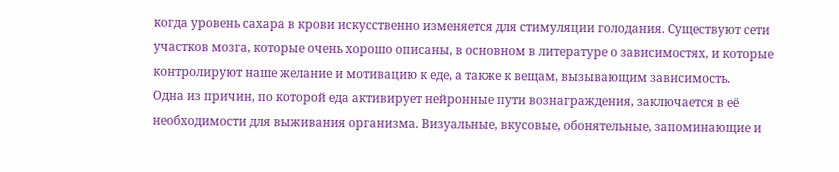когда уровень сахара в крови искусственно изменяется для стимуляции голодания. Существуют сети участков мозга, которые очень хорошо описаны, в основном в литературе о зависимостях, и которые контролируют наше желание и мотивацию к еде, а также к вещам, вызывающим зависимость.
Одна из причин, по которой еда активирует нейронные пути вознаграждения, заключается в её необходимости для выживания организма. Визуальные, вкусовые, обонятельные, запоминающие и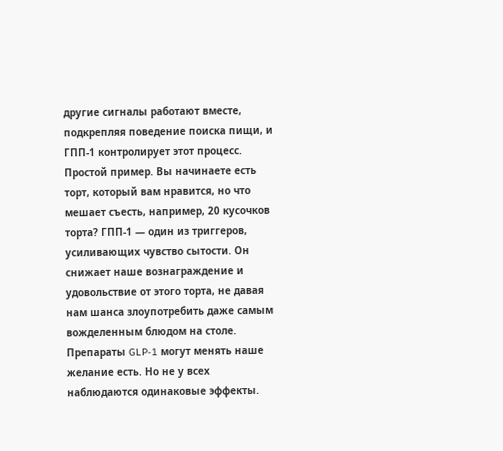другие сигналы работают вместе, подкрепляя поведение поиска пищи, и ГПП-1 контролирует этот процесс.
Простой пример. Вы начинаете есть торт, который вам нравится, но что мешает съесть, например, 20 кусочков торта? ГПП-1 — один из триггеров, усиливающих чувство сытости. Он снижает наше вознаграждение и удовольствие от этого торта, не давая нам шанса злоупотребить даже самым вожделенным блюдом на столе.
Препараты GLP-1 могут менять наше желание есть. Но не у всех наблюдаются одинаковые эффекты.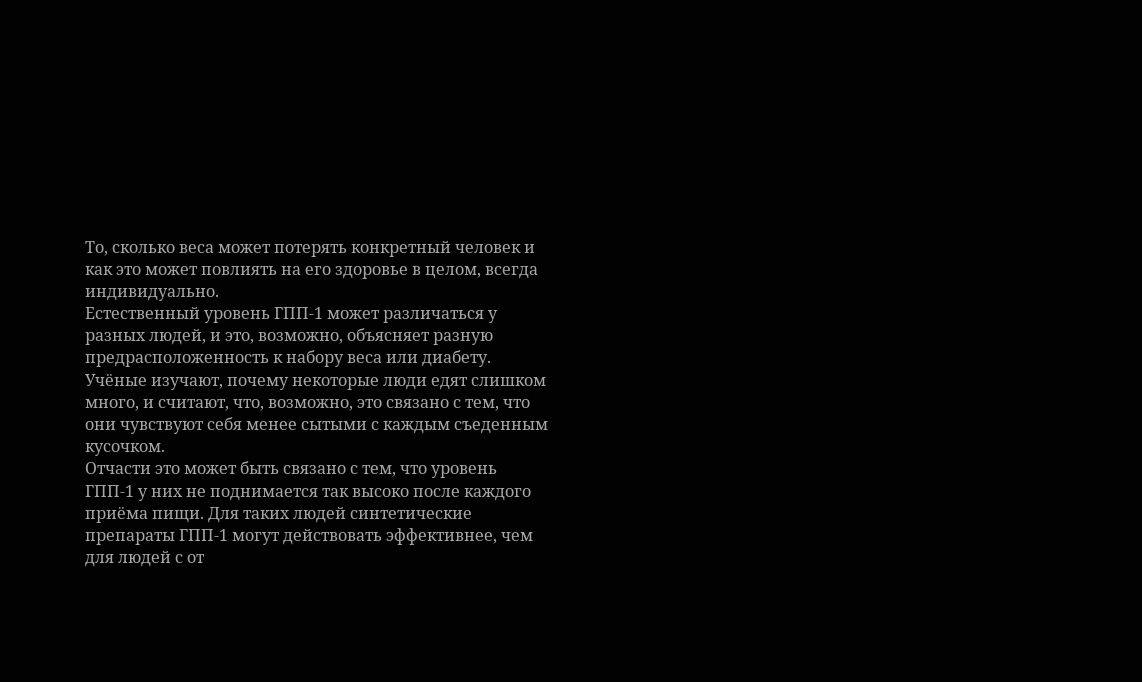То, сколько веса может потерять конкретный человек и как это может повлиять на его здоровье в целом, всегда индивидуально.
Естественный уровень ГПП-1 может различаться у разных людей, и это, возможно, объясняет разную предрасположенность к набору веса или диабету. Учёные изучают, почему некоторые люди едят слишком много, и считают, что, возможно, это связано с тем, что они чувствуют себя менее сытыми с каждым съеденным кусочком.
Отчасти это может быть связано с тем, что уровень ГПП-1 у них не поднимается так высоко после каждого приёма пищи. Для таких людей синтетические препараты ГПП-1 могут действовать эффективнее, чем для людей с от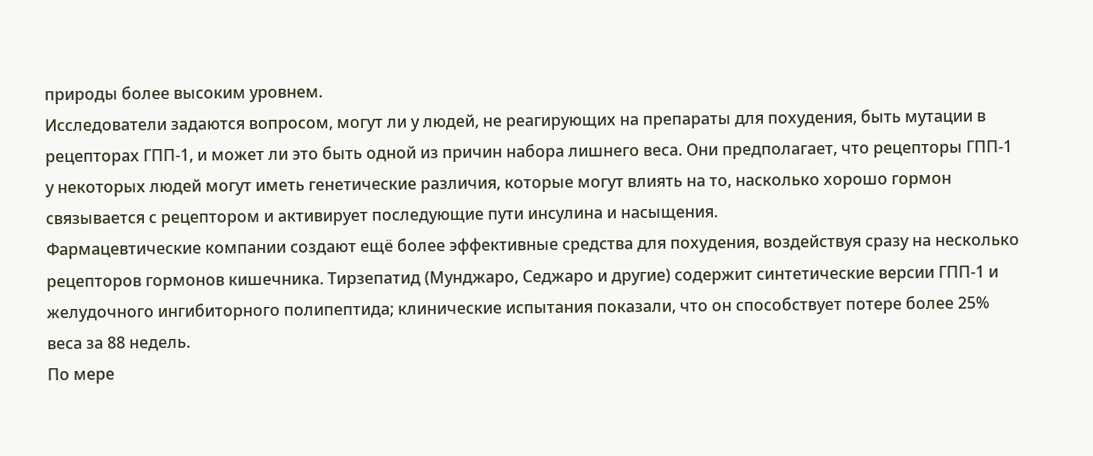природы более высоким уровнем.
Исследователи задаются вопросом, могут ли у людей, не реагирующих на препараты для похудения, быть мутации в рецепторах ГПП-1, и может ли это быть одной из причин набора лишнего веса. Они предполагает, что рецепторы ГПП-1 у некоторых людей могут иметь генетические различия, которые могут влиять на то, насколько хорошо гормон связывается с рецептором и активирует последующие пути инсулина и насыщения.
Фармацевтические компании создают ещё более эффективные средства для похудения, воздействуя сразу на несколько рецепторов гормонов кишечника. Тирзепатид (Мунджаро, Седжаро и другие) содержит синтетические версии ГПП-1 и желудочного ингибиторного полипептида; клинические испытания показали, что он способствует потере более 25% веса за 88 недель.
По мере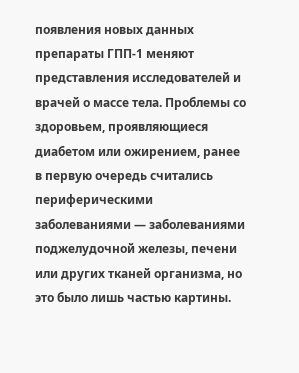появления новых данных препараты ГПП-1 меняют представления исследователей и врачей о массе тела. Проблемы со здоровьем, проявляющиеся диабетом или ожирением, ранее в первую очередь считались периферическими заболеваниями — заболеваниями поджелудочной железы, печени или других тканей организма, но это было лишь частью картины.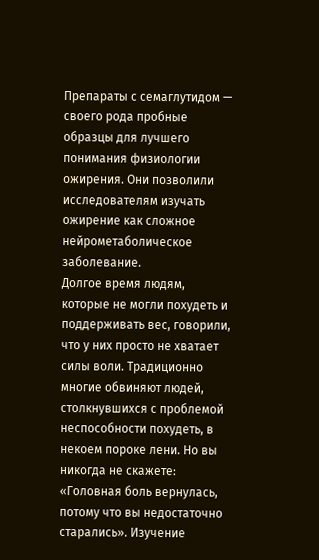Препараты с семаглутидом — своего рода пробные образцы для лучшего понимания физиологии ожирения. Они позволили исследователям изучать ожирение как сложное нейрометаболическое заболевание.
Долгое время людям, которые не могли похудеть и поддерживать вес, говорили, что у них просто не хватает силы воли. Традиционно многие обвиняют людей, столкнувшихся с проблемой неспособности похудеть, в некоем пороке лени. Но вы никогда не скажете: «Головная боль вернулась, потому что вы недостаточно старались». Изучение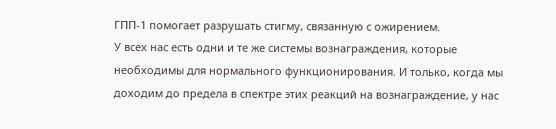ГПП-1 помогает разрушать стигму, связанную с ожирением.
У всех нас есть одни и те же системы вознаграждения, которые необходимы для нормального функционирования. И только, когда мы доходим до предела в спектре этих реакций на вознаграждение, у нас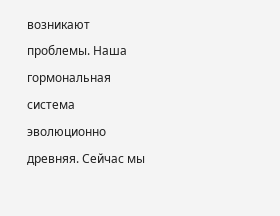возникают проблемы. Наша гормональная система эволюционно древняя. Сейчас мы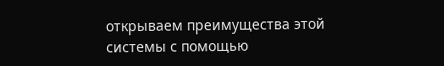открываем преимущества этой системы с помощью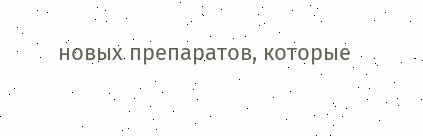новых препаратов, которые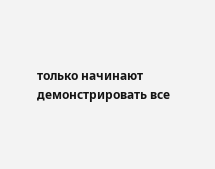только начинают демонстрировать все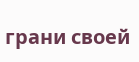грани своей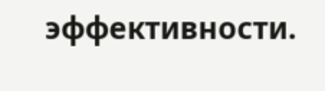эффективности.